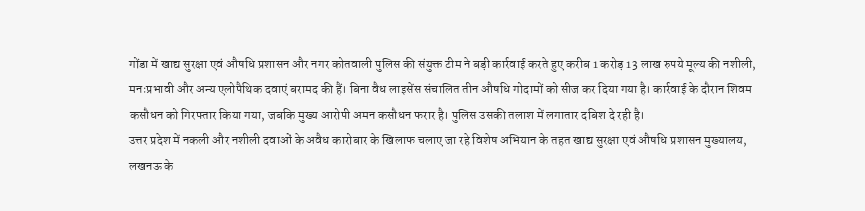गोंडा में खाद्य सुरक्षा एवं औषधि प्रशासन और नगर कोतवाली पुलिस की संयुक्त टीम ने बड़ी कार्रवाई करते हुए करीब 1 करोड़ 13 लाख रुपये मूल्य की नशीली, मनःप्रभावी और अन्य एलोपैथिक दवाएं बरामद की हैं। बिना वैध लाइसेंस संचालित तीन औषधि गोदामों को सीज कर दिया गया है। कार्रवाई के दौरान शिवम कसौधन को गिरफ्तार किया गया, जबकि मुख्य आरोपी अमन कसौधन फरार है। पुलिस उसकी तलाश में लगातार दबिश दे रही है।
उत्तर प्रदेश में नकली और नशीली दवाओं के अवैध कारोबार के खिलाफ चलाए जा रहे विशेष अभियान के तहत खाद्य सुरक्षा एवं औषधि प्रशासन मुख्यालय, लखनऊ के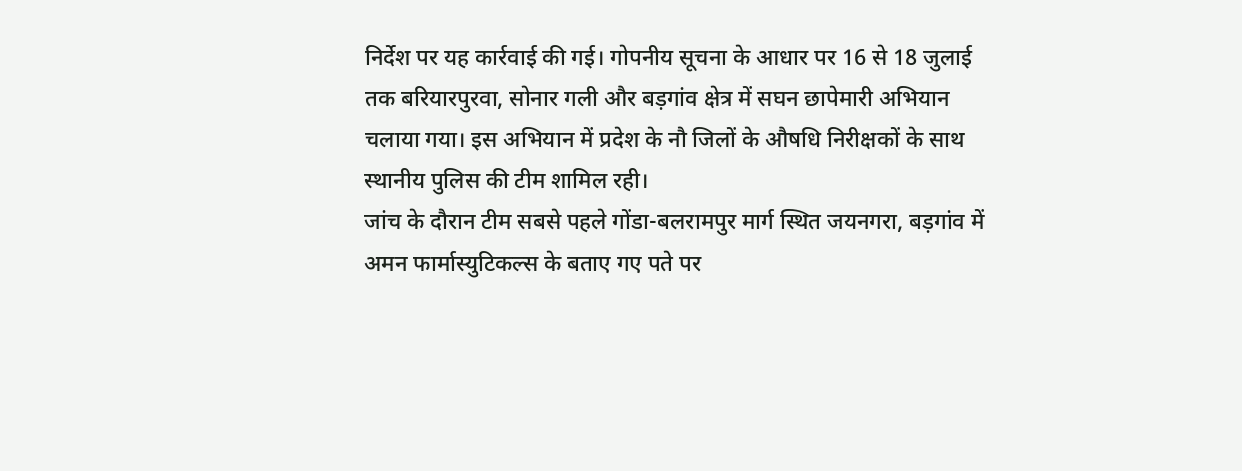निर्देश पर यह कार्रवाई की गई। गोपनीय सूचना के आधार पर 16 से 18 जुलाई तक बरियारपुरवा, सोनार गली और बड़गांव क्षेत्र में सघन छापेमारी अभियान चलाया गया। इस अभियान में प्रदेश के नौ जिलों के औषधि निरीक्षकों के साथ स्थानीय पुलिस की टीम शामिल रही।
जांच के दौरान टीम सबसे पहले गोंडा-बलरामपुर मार्ग स्थित जयनगरा, बड़गांव में अमन फार्मास्युटिकल्स के बताए गए पते पर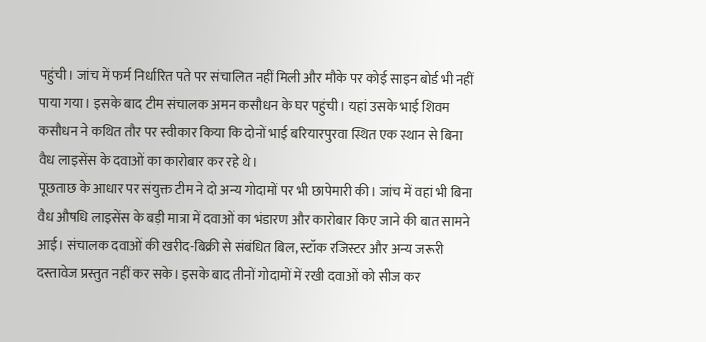पहुंची। जांच में फर्म निर्धारित पते पर संचालित नहीं मिली और मौके पर कोई साइन बोर्ड भी नहीं पाया गया। इसके बाद टीम संचालक अमन कसौधन के घर पहुंची। यहां उसके भाई शिवम कसौधन ने कथित तौर पर स्वीकार किया कि दोनों भाई बरियारपुरवा स्थित एक स्थान से बिना वैध लाइसेंस के दवाओं का कारोबार कर रहे थे।
पूछताछ के आधार पर संयुक्त टीम ने दो अन्य गोदामों पर भी छापेमारी की। जांच में वहां भी बिना वैध औषधि लाइसेंस के बड़ी मात्रा में दवाओं का भंडारण और कारोबार किए जाने की बात सामने आई। संचालक दवाओं की खरीद-बिक्री से संबंधित बिल, स्टॉक रजिस्टर और अन्य जरूरी दस्तावेज प्रस्तुत नहीं कर सके। इसके बाद तीनों गोदामों में रखी दवाओं को सीज कर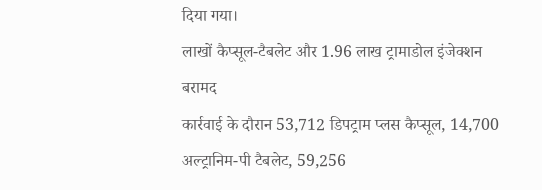दिया गया।
लाखों कैप्सूल-टैबलेट और 1.96 लाख ट्रामाडोल इंजेक्शन बरामद
कार्रवाई के दौरान 53,712 डिपट्राम प्लस कैप्सूल, 14,700 अल्ट्रानिम-पी टैबलेट, 59,256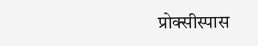प्रोक्सीस्पास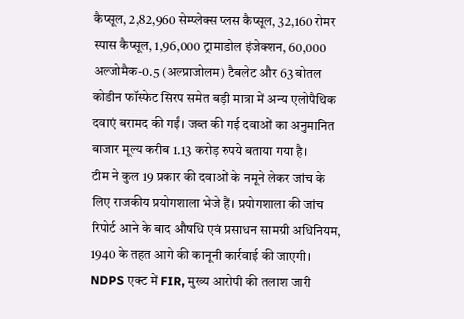कैप्सूल, 2,82,960 सेम्प्लेक्स प्लस कैप्सूल, 32,160 रोमर स्पास कैप्सूल, 1,96,000 ट्रामाडोल इंजेक्शन, 60,000 अल्जोमैक-0.5 (अल्प्राजोलम) टैबलेट और 63 बोतल कोडीन फॉस्फेट सिरप समेत बड़ी मात्रा में अन्य एलोपैथिक दवाएं बरामद की गईं। जब्त की गई दवाओं का अनुमानित बाजार मूल्य करीब 1.13 करोड़ रुपये बताया गया है।
टीम ने कुल 19 प्रकार की दवाओं के नमूने लेकर जांच के लिए राजकीय प्रयोगशाला भेजे हैं। प्रयोगशाला की जांच रिपोर्ट आने के बाद औषधि एवं प्रसाधन सामग्री अधिनियम, 1940 के तहत आगे की कानूनी कार्रवाई की जाएगी।
NDPS एक्ट में FIR, मुख्य आरोपी की तलाश जारी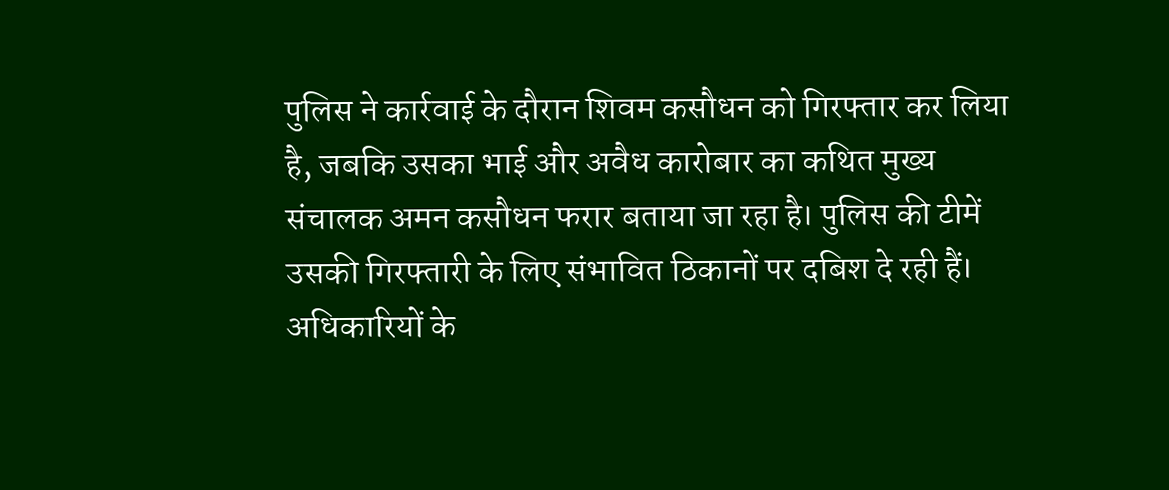पुलिस ने कार्रवाई के दौरान शिवम कसौधन को गिरफ्तार कर लिया है, जबकि उसका भाई और अवैध कारोबार का कथित मुख्य संचालक अमन कसौधन फरार बताया जा रहा है। पुलिस की टीमें उसकी गिरफ्तारी के लिए संभावित ठिकानों पर दबिश दे रही हैं।
अधिकारियों के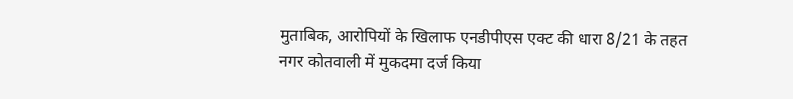मुताबिक, आरोपियों के खिलाफ एनडीपीएस एक्ट की धारा 8/21 के तहत नगर कोतवाली में मुकदमा दर्ज किया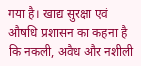गया है। खाद्य सुरक्षा एवं औषधि प्रशासन का कहना है कि नकली, अवैध और नशीली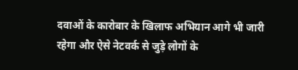दवाओं के कारोबार के खिलाफ अभियान आगे भी जारी रहेगा और ऐसे नेटवर्क से जुड़े लोगों के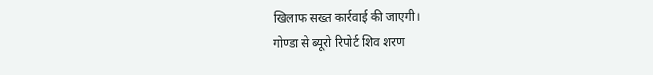खिलाफ सख्त कार्रवाई की जाएगी।
गोण्डा से ब्यूरो रिपोर्ट शिव शरण